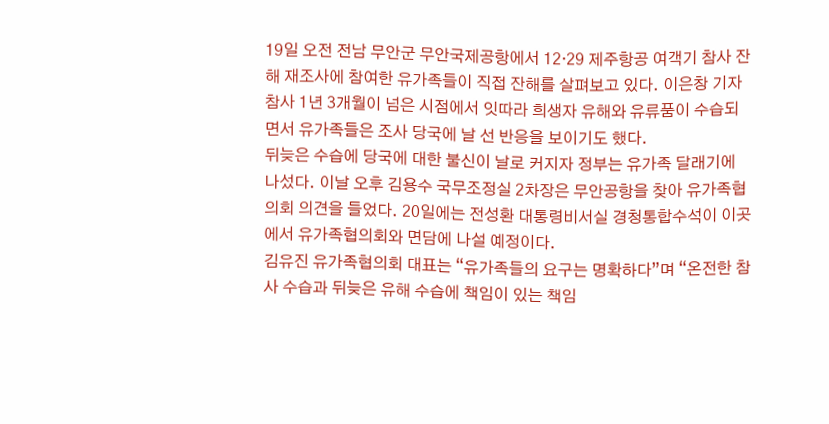19일 오전 전남 무안군 무안국제공항에서 12·29 제주항공 여객기 참사 잔해 재조사에 참여한 유가족들이 직접 잔해를 살펴보고 있다. 이은창 기자
참사 1년 3개월이 넘은 시점에서 잇따라 희생자 유해와 유류품이 수습되면서 유가족들은 조사 당국에 날 선 반응을 보이기도 했다.
뒤늦은 수습에 당국에 대한 불신이 날로 커지자 정부는 유가족 달래기에 나섰다. 이날 오후 김용수 국무조정실 2차장은 무안공항을 찾아 유가족협의회 의견을 들었다. 20일에는 전성환 대통령비서실 경청통합수석이 이곳에서 유가족협의회와 면담에 나설 예정이다.
김유진 유가족협의회 대표는 “유가족들의 요구는 명확하다”며 “온전한 참사 수습과 뒤늦은 유해 수습에 책임이 있는 책임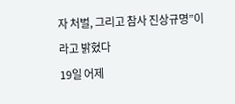자 처벌, 그리고 참사 진상규명”이라고 밝혔다
19일 어제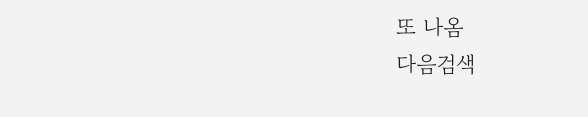또 나옴
다음검색